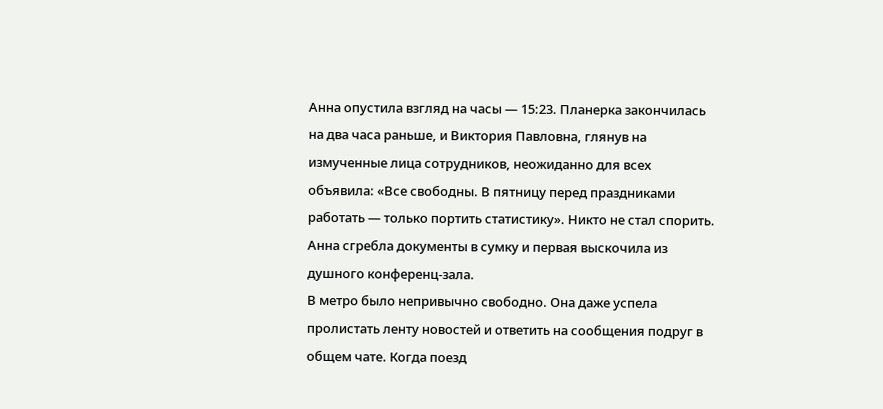Анна опустила взгляд на часы — 15:23. Планерка закончилась на два часа раньше, и Виктория Павловна, глянув на измученные лица сотрудников, неожиданно для всех объявила: «Все свободны. В пятницу перед праздниками работать — только портить статистику». Никто не стал спорить. Анна сгребла документы в сумку и первая выскочила из душного конференц-зала.
В метро было непривычно свободно. Она даже успела пролистать ленту новостей и ответить на сообщения подруг в общем чате. Когда поезд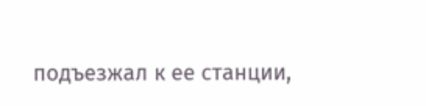подъезжал к ее станции,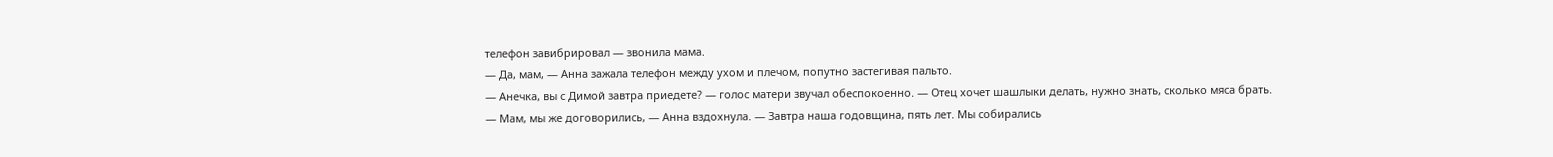телефон завибрировал — звонила мама.
— Да, мам, — Анна зажала телефон между ухом и плечом, попутно застегивая пальто.
— Анечка, вы с Димой завтра приедете? — голос матери звучал обеспокоенно. — Отец хочет шашлыки делать, нужно знать, сколько мяса брать.
— Мам, мы же договорились, — Анна вздохнула. — Завтра наша годовщина, пять лет. Мы собирались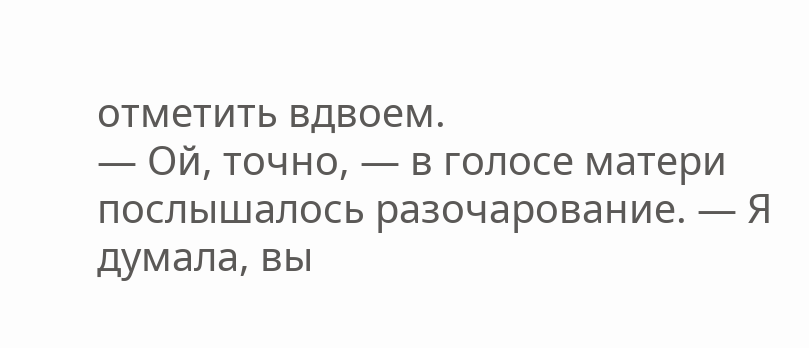отметить вдвоем.
— Ой, точно, — в голосе матери послышалось разочарование. — Я думала, вы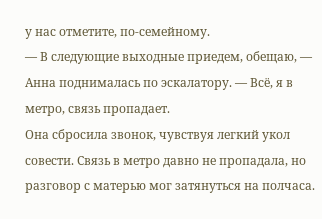у нас отметите, по-семейному.
— В следующие выходные приедем, обещаю, — Анна поднималась по эскалатору. — Всё, я в метро, связь пропадает.
Она сбросила звонок, чувствуя легкий укол совести. Связь в метро давно не пропадала, но разговор с матерью мог затянуться на полчаса.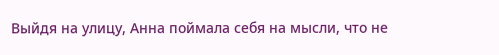Выйдя на улицу, Анна поймала себя на мысли, что не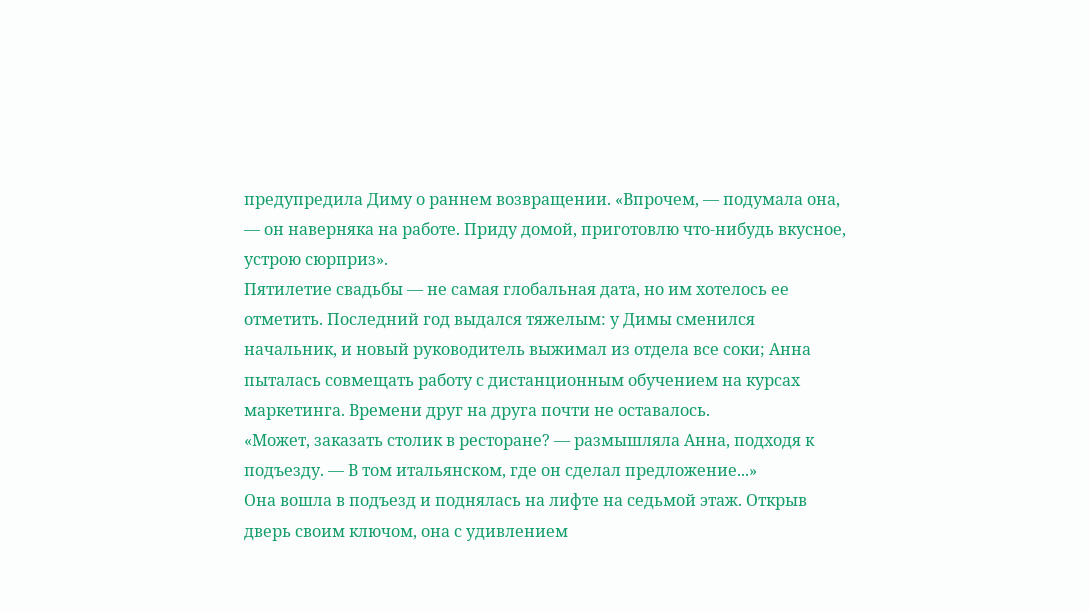предупредила Диму о раннем возвращении. «Впрочем, — подумала она, — он наверняка на работе. Приду домой, приготовлю что-нибудь вкусное, устрою сюрприз».
Пятилетие свадьбы — не самая глобальная дата, но им хотелось ее отметить. Последний год выдался тяжелым: у Димы сменился начальник, и новый руководитель выжимал из отдела все соки; Анна пыталась совмещать работу с дистанционным обучением на курсах маркетинга. Времени друг на друга почти не оставалось.
«Может, заказать столик в ресторане? — размышляла Анна, подходя к подъезду. — В том итальянском, где он сделал предложение...»
Она вошла в подъезд и поднялась на лифте на седьмой этаж. Открыв дверь своим ключом, она с удивлением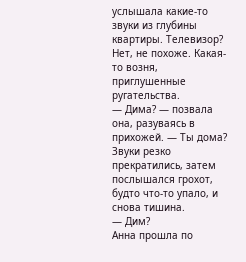услышала какие-то звуки из глубины квартиры. Телевизор? Нет, не похоже. Какая-то возня, приглушенные ругательства.
— Дима? — позвала она, разуваясь в прихожей. — Ты дома?
Звуки резко прекратились, затем послышался грохот, будто что-то упало, и снова тишина.
— Дим?
Анна прошла по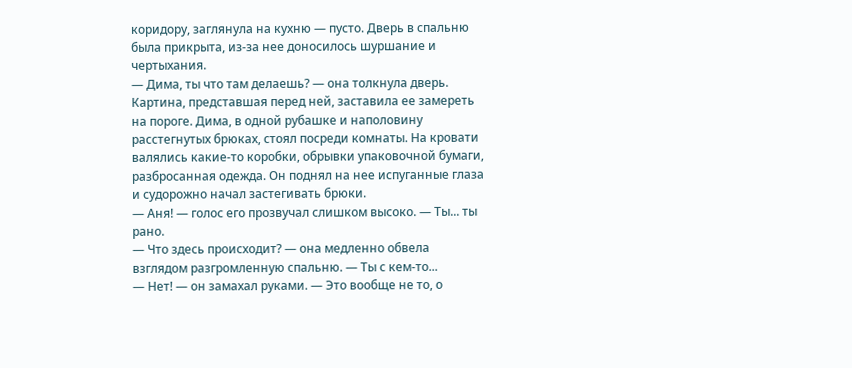коридору, заглянула на кухню — пусто. Дверь в спальню была прикрыта, из-за нее доносилось шуршание и чертыхания.
— Дима, ты что там делаешь? — она толкнула дверь.
Картина, представшая перед ней, заставила ее замереть на пороге. Дима, в одной рубашке и наполовину расстегнутых брюках, стоял посреди комнаты. На кровати валялись какие-то коробки, обрывки упаковочной бумаги, разбросанная одежда. Он поднял на нее испуганные глаза и судорожно начал застегивать брюки.
— Аня! — голос его прозвучал слишком высоко. — Ты... ты рано.
— Что здесь происходит? — она медленно обвела взглядом разгромленную спальню. — Ты с кем-то...
— Нет! — он замахал руками. — Это вообще не то, о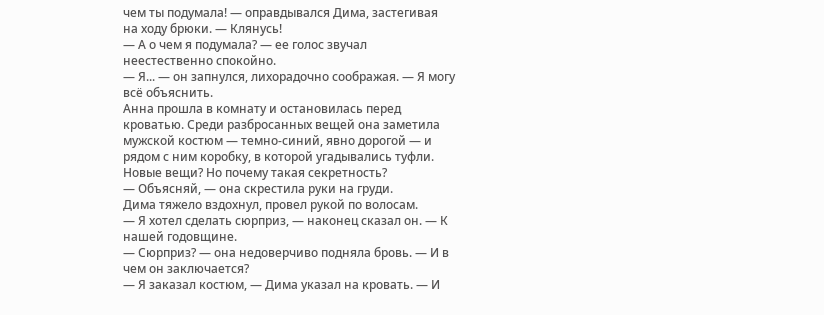чем ты подумала! — оправдывался Дима, застегивая на ходу брюки. — Клянусь!
— А о чем я подумала? — ее голос звучал неестественно спокойно.
— Я... — он запнулся, лихорадочно соображая. — Я могу всё объяснить.
Анна прошла в комнату и остановилась перед кроватью. Среди разбросанных вещей она заметила мужской костюм — темно-синий, явно дорогой — и рядом с ним коробку, в которой угадывались туфли. Новые вещи? Но почему такая секретность?
— Объясняй, — она скрестила руки на груди.
Дима тяжело вздохнул, провел рукой по волосам.
— Я хотел сделать сюрприз, — наконец сказал он. — К нашей годовщине.
— Сюрприз? — она недоверчиво подняла бровь. — И в чем он заключается?
— Я заказал костюм, — Дима указал на кровать. — И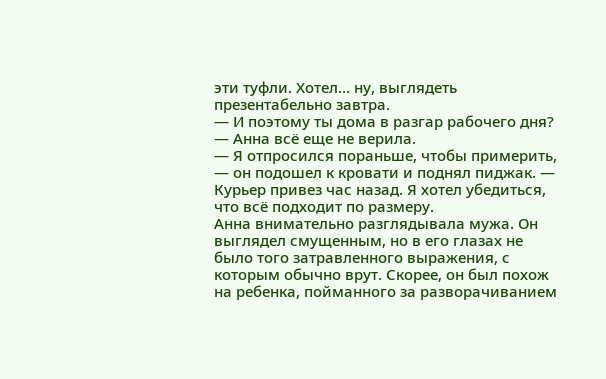эти туфли. Хотел... ну, выглядеть презентабельно завтра.
— И поэтому ты дома в разгар рабочего дня? — Анна всё еще не верила.
— Я отпросился пораньше, чтобы примерить, — он подошел к кровати и поднял пиджак. — Курьер привез час назад. Я хотел убедиться, что всё подходит по размеру.
Анна внимательно разглядывала мужа. Он выглядел смущенным, но в его глазах не было того затравленного выражения, с которым обычно врут. Скорее, он был похож на ребенка, пойманного за разворачиванием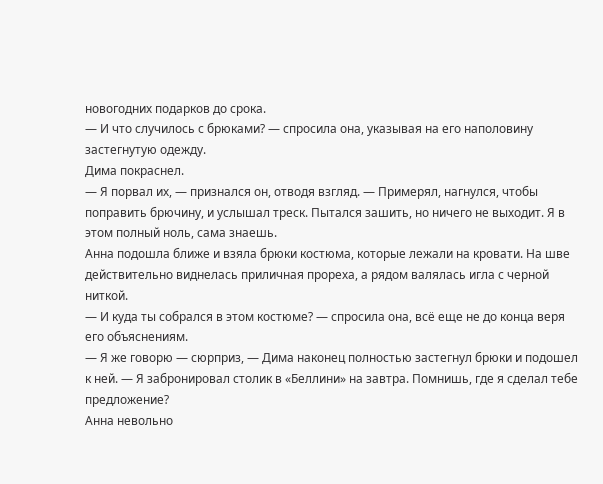новогодних подарков до срока.
— И что случилось с брюками? — спросила она, указывая на его наполовину застегнутую одежду.
Дима покраснел.
— Я порвал их, — признался он, отводя взгляд. — Примерял, нагнулся, чтобы поправить брючину, и услышал треск. Пытался зашить, но ничего не выходит. Я в этом полный ноль, сама знаешь.
Анна подошла ближе и взяла брюки костюма, которые лежали на кровати. На шве действительно виднелась приличная прореха, а рядом валялась игла с черной ниткой.
— И куда ты собрался в этом костюме? — спросила она, всё еще не до конца веря его объяснениям.
— Я же говорю — сюрприз, — Дима наконец полностью застегнул брюки и подошел к ней. — Я забронировал столик в «Беллини» на завтра. Помнишь, где я сделал тебе предложение?
Анна невольно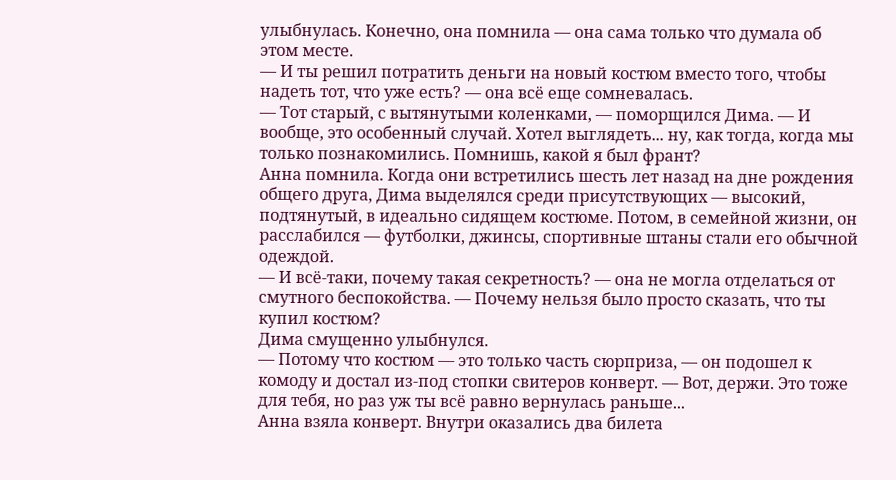улыбнулась. Конечно, она помнила — она сама только что думала об этом месте.
— И ты решил потратить деньги на новый костюм вместо того, чтобы надеть тот, что уже есть? — она всё еще сомневалась.
— Тот старый, с вытянутыми коленками, — поморщился Дима. — И вообще, это особенный случай. Хотел выглядеть... ну, как тогда, когда мы только познакомились. Помнишь, какой я был франт?
Анна помнила. Когда они встретились шесть лет назад на дне рождения общего друга, Дима выделялся среди присутствующих — высокий, подтянутый, в идеально сидящем костюме. Потом, в семейной жизни, он расслабился — футболки, джинсы, спортивные штаны стали его обычной одеждой.
— И всё-таки, почему такая секретность? — она не могла отделаться от смутного беспокойства. — Почему нельзя было просто сказать, что ты купил костюм?
Дима смущенно улыбнулся.
— Потому что костюм — это только часть сюрприза, — он подошел к комоду и достал из-под стопки свитеров конверт. — Вот, держи. Это тоже для тебя, но раз уж ты всё равно вернулась раньше...
Анна взяла конверт. Внутри оказались два билета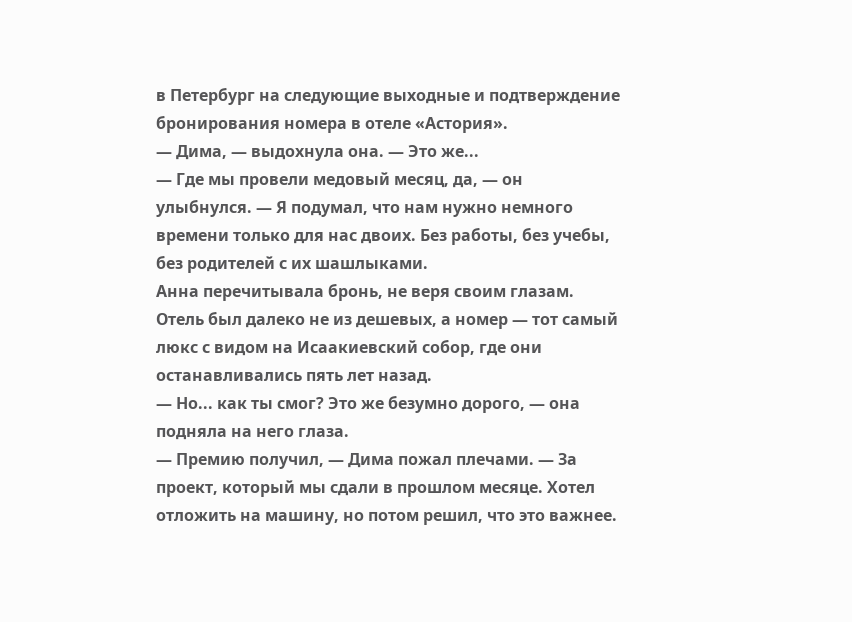в Петербург на следующие выходные и подтверждение бронирования номера в отеле «Астория».
— Дима, — выдохнула она. — Это же...
— Где мы провели медовый месяц, да, — он улыбнулся. — Я подумал, что нам нужно немного времени только для нас двоих. Без работы, без учебы, без родителей с их шашлыками.
Анна перечитывала бронь, не веря своим глазам. Отель был далеко не из дешевых, а номер — тот самый люкс с видом на Исаакиевский собор, где они останавливались пять лет назад.
— Но... как ты смог? Это же безумно дорого, — она подняла на него глаза.
— Премию получил, — Дима пожал плечами. — За проект, который мы сдали в прошлом месяце. Хотел отложить на машину, но потом решил, что это важнее.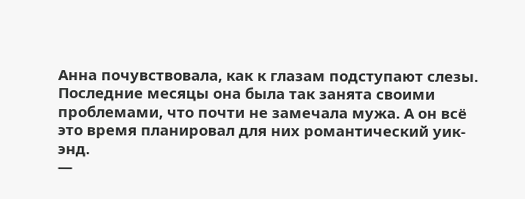Анна почувствовала, как к глазам подступают слезы. Последние месяцы она была так занята своими проблемами, что почти не замечала мужа. А он всё это время планировал для них романтический уик-энд.
—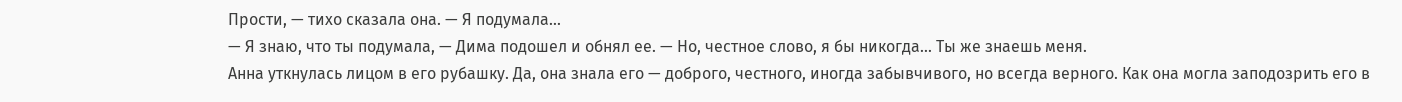Прости, — тихо сказала она. — Я подумала...
— Я знаю, что ты подумала, — Дима подошел и обнял ее. — Но, честное слово, я бы никогда... Ты же знаешь меня.
Анна уткнулась лицом в его рубашку. Да, она знала его — доброго, честного, иногда забывчивого, но всегда верного. Как она могла заподозрить его в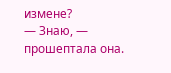измене?
— Знаю, — прошептала она.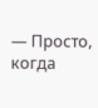— Просто, когда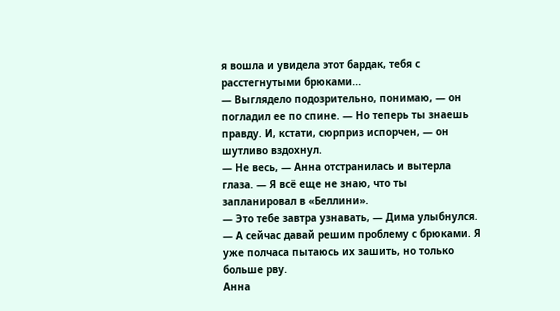я вошла и увидела этот бардак, тебя с расстегнутыми брюками...
— Выглядело подозрительно, понимаю, — он погладил ее по спине. — Но теперь ты знаешь правду. И, кстати, сюрприз испорчен, — он шутливо вздохнул.
— Не весь, — Анна отстранилась и вытерла глаза. — Я всё еще не знаю, что ты запланировал в «Беллини».
— Это тебе завтра узнавать, — Дима улыбнулся. — А сейчас давай решим проблему с брюками. Я уже полчаса пытаюсь их зашить, но только больше рву.
Анна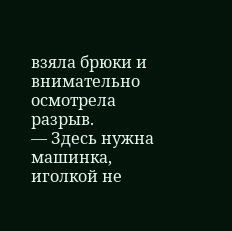взяла брюки и внимательно осмотрела разрыв.
— Здесь нужна машинка, иголкой не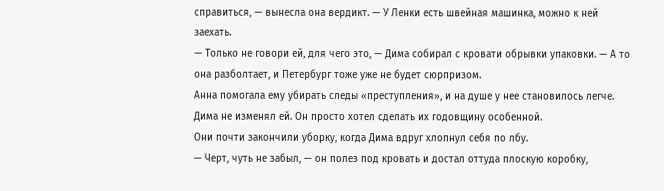справиться, — вынесла она вердикт. — У Ленки есть швейная машинка, можно к ней заехать.
— Только не говори ей, для чего это, — Дима собирал с кровати обрывки упаковки. — А то она разболтает, и Петербург тоже уже не будет сюрпризом.
Анна помогала ему убирать следы «преступления», и на душе у нее становилось легче. Дима не изменял ей. Он просто хотел сделать их годовщину особенной.
Они почти закончили уборку, когда Дима вдруг хлопнул себя по лбу.
— Черт, чуть не забыл, — он полез под кровать и достал оттуда плоскую коробку,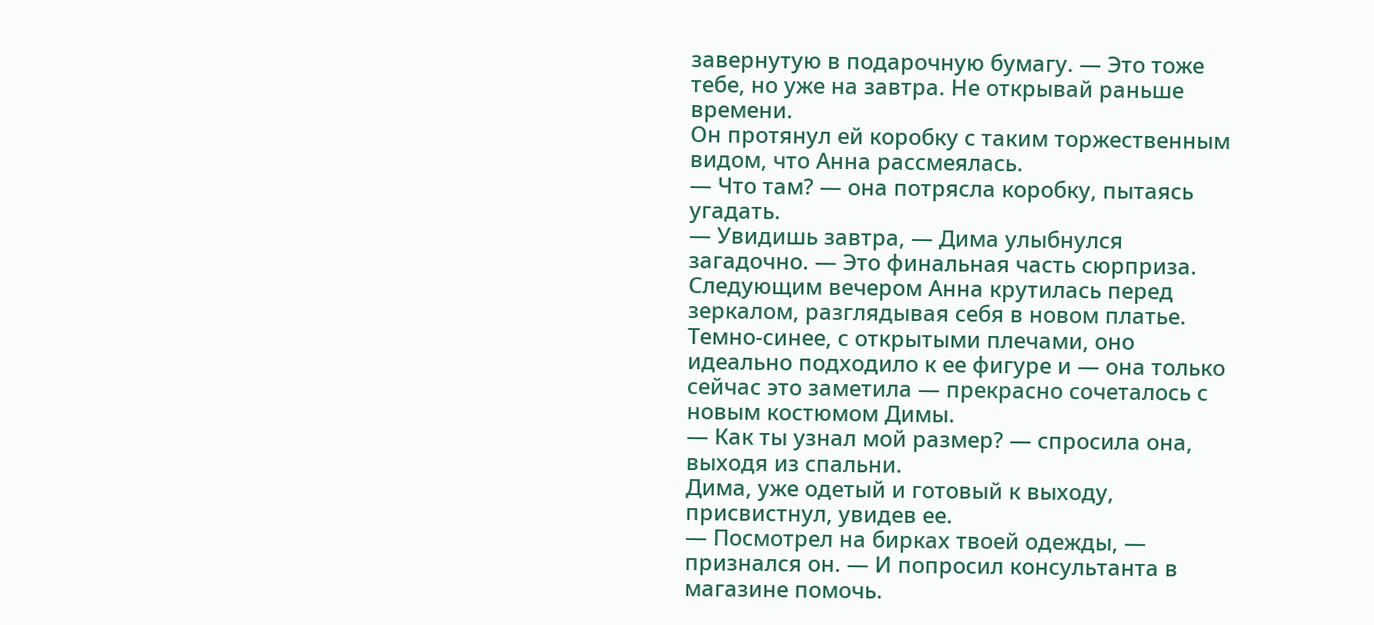завернутую в подарочную бумагу. — Это тоже тебе, но уже на завтра. Не открывай раньше времени.
Он протянул ей коробку с таким торжественным видом, что Анна рассмеялась.
— Что там? — она потрясла коробку, пытаясь угадать.
— Увидишь завтра, — Дима улыбнулся загадочно. — Это финальная часть сюрприза.
Следующим вечером Анна крутилась перед зеркалом, разглядывая себя в новом платье. Темно-синее, с открытыми плечами, оно идеально подходило к ее фигуре и — она только сейчас это заметила — прекрасно сочеталось с новым костюмом Димы.
— Как ты узнал мой размер? — спросила она, выходя из спальни.
Дима, уже одетый и готовый к выходу, присвистнул, увидев ее.
— Посмотрел на бирках твоей одежды, — признался он. — И попросил консультанта в магазине помочь.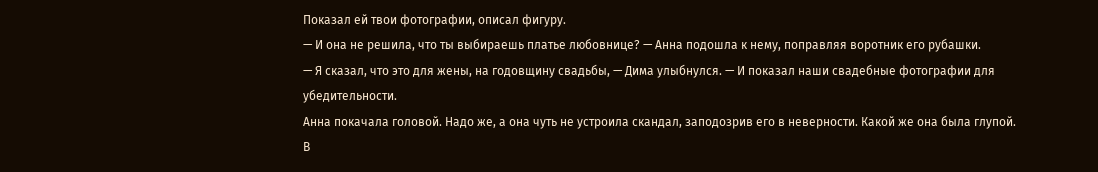Показал ей твои фотографии, описал фигуру.
— И она не решила, что ты выбираешь платье любовнице? — Анна подошла к нему, поправляя воротник его рубашки.
— Я сказал, что это для жены, на годовщину свадьбы, — Дима улыбнулся. — И показал наши свадебные фотографии для убедительности.
Анна покачала головой. Надо же, а она чуть не устроила скандал, заподозрив его в неверности. Какой же она была глупой.
В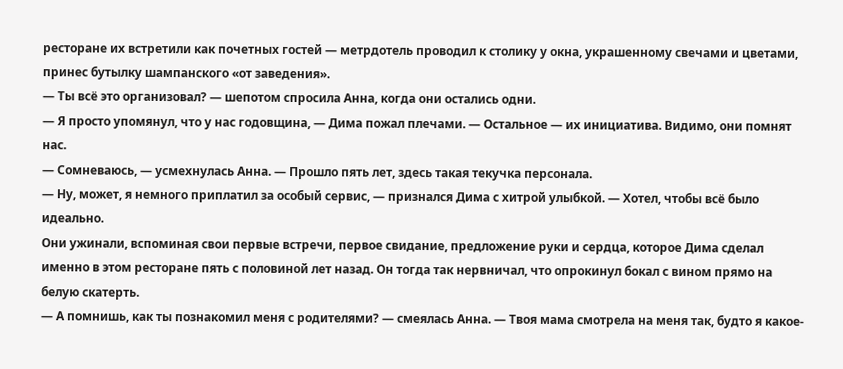ресторане их встретили как почетных гостей — метрдотель проводил к столику у окна, украшенному свечами и цветами, принес бутылку шампанского «от заведения».
— Ты всё это организовал? — шепотом спросила Анна, когда они остались одни.
— Я просто упомянул, что у нас годовщина, — Дима пожал плечами. — Остальное — их инициатива. Видимо, они помнят нас.
— Сомневаюсь, — усмехнулась Анна. — Прошло пять лет, здесь такая текучка персонала.
— Ну, может, я немного приплатил за особый сервис, — признался Дима с хитрой улыбкой. — Хотел, чтобы всё было идеально.
Они ужинали, вспоминая свои первые встречи, первое свидание, предложение руки и сердца, которое Дима сделал именно в этом ресторане пять с половиной лет назад. Он тогда так нервничал, что опрокинул бокал с вином прямо на белую скатерть.
— А помнишь, как ты познакомил меня с родителями? — смеялась Анна. — Твоя мама смотрела на меня так, будто я какое-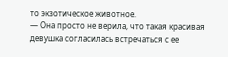то экзотическое животное.
— Она просто не верила, что такая красивая девушка согласилась встречаться с ее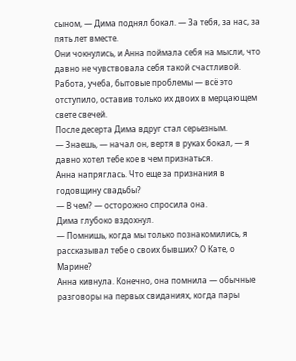сыном, — Дима поднял бокал. — За тебя, за нас, за пять лет вместе.
Они чокнулись, и Анна поймала себя на мысли, что давно не чувствовала себя такой счастливой. Работа, учеба, бытовые проблемы — всё это отступило, оставив только их двоих в мерцающем свете свечей.
После десерта Дима вдруг стал серьезным.
— Знаешь, — начал он, вертя в руках бокал, — я давно хотел тебе кое в чем признаться.
Анна напряглась. Что еще за признания в годовщину свадьбы?
— В чем? — осторожно спросила она.
Дима глубоко вздохнул.
— Помнишь, когда мы только познакомились, я рассказывал тебе о своих бывших? О Кате, о Марине?
Анна кивнула. Конечно, она помнила — обычные разговоры на первых свиданиях, когда пары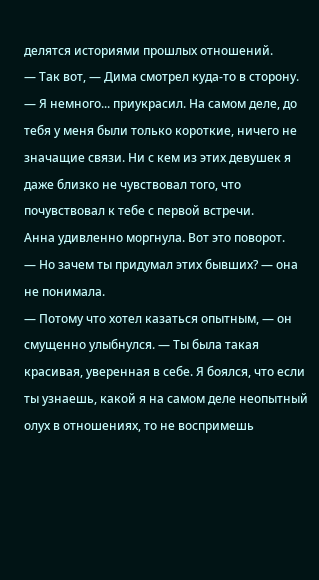делятся историями прошлых отношений.
— Так вот, — Дима смотрел куда-то в сторону. — Я немного... приукрасил. На самом деле, до тебя у меня были только короткие, ничего не значащие связи. Ни с кем из этих девушек я даже близко не чувствовал того, что почувствовал к тебе с первой встречи.
Анна удивленно моргнула. Вот это поворот.
— Но зачем ты придумал этих бывших? — она не понимала.
— Потому что хотел казаться опытным, — он смущенно улыбнулся. — Ты была такая красивая, уверенная в себе. Я боялся, что если ты узнаешь, какой я на самом деле неопытный олух в отношениях, то не воспримешь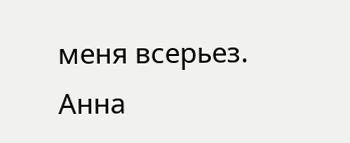меня всерьез.
Анна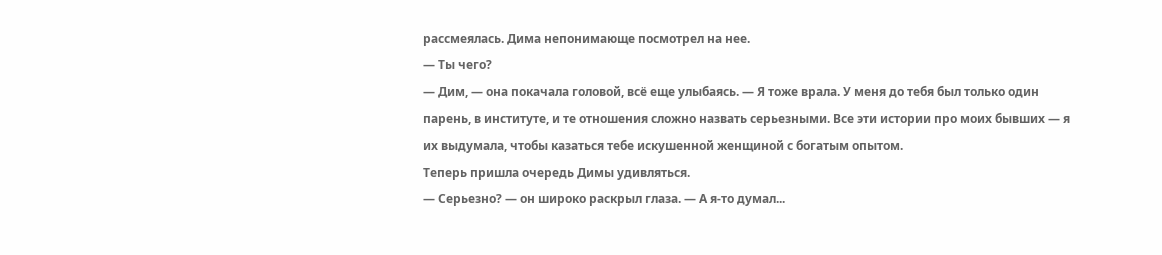рассмеялась. Дима непонимающе посмотрел на нее.
— Ты чего?
— Дим, — она покачала головой, всё еще улыбаясь. — Я тоже врала. У меня до тебя был только один парень, в институте, и те отношения сложно назвать серьезными. Все эти истории про моих бывших — я их выдумала, чтобы казаться тебе искушенной женщиной с богатым опытом.
Теперь пришла очередь Димы удивляться.
— Серьезно? — он широко раскрыл глаза. — А я-то думал...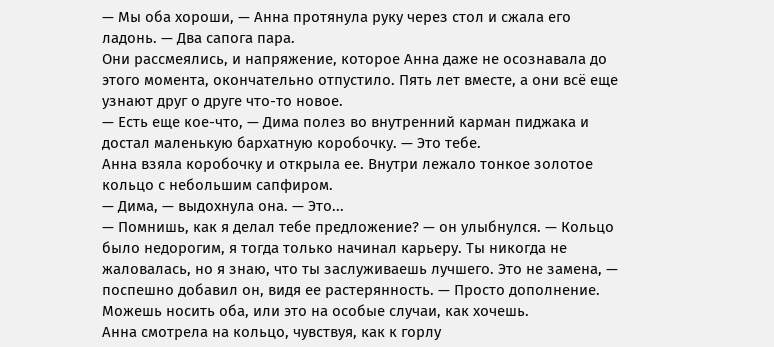— Мы оба хороши, — Анна протянула руку через стол и сжала его ладонь. — Два сапога пара.
Они рассмеялись, и напряжение, которое Анна даже не осознавала до этого момента, окончательно отпустило. Пять лет вместе, а они всё еще узнают друг о друге что-то новое.
— Есть еще кое-что, — Дима полез во внутренний карман пиджака и достал маленькую бархатную коробочку. — Это тебе.
Анна взяла коробочку и открыла ее. Внутри лежало тонкое золотое кольцо с небольшим сапфиром.
— Дима, — выдохнула она. — Это...
— Помнишь, как я делал тебе предложение? — он улыбнулся. — Кольцо было недорогим, я тогда только начинал карьеру. Ты никогда не жаловалась, но я знаю, что ты заслуживаешь лучшего. Это не замена, — поспешно добавил он, видя ее растерянность. — Просто дополнение. Можешь носить оба, или это на особые случаи, как хочешь.
Анна смотрела на кольцо, чувствуя, как к горлу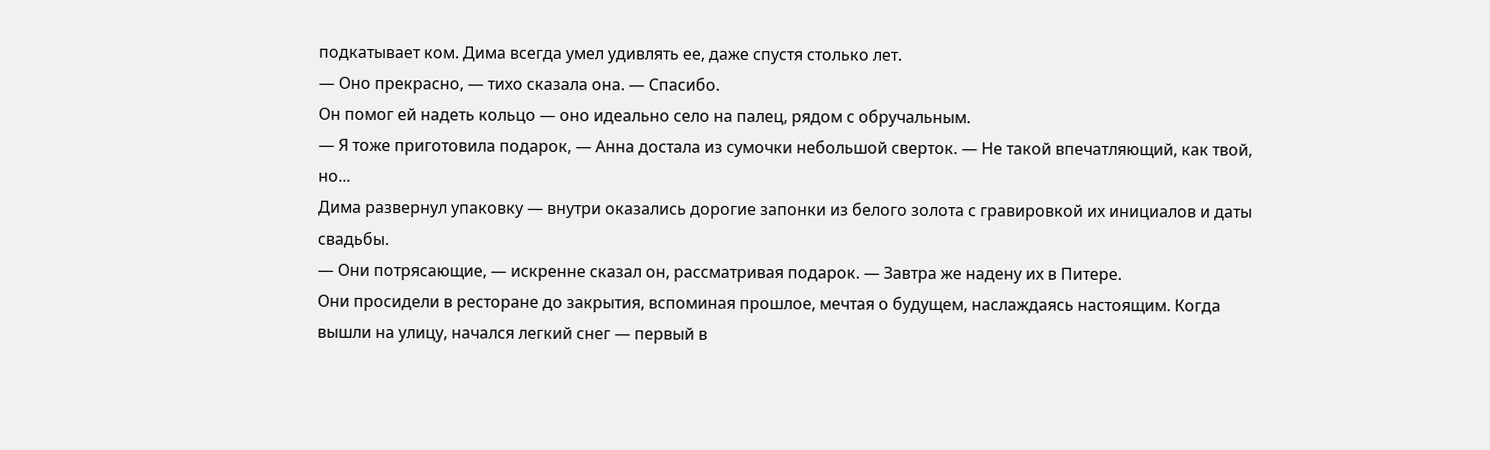подкатывает ком. Дима всегда умел удивлять ее, даже спустя столько лет.
— Оно прекрасно, — тихо сказала она. — Спасибо.
Он помог ей надеть кольцо — оно идеально село на палец, рядом с обручальным.
— Я тоже приготовила подарок, — Анна достала из сумочки небольшой сверток. — Не такой впечатляющий, как твой, но...
Дима развернул упаковку — внутри оказались дорогие запонки из белого золота с гравировкой их инициалов и даты свадьбы.
— Они потрясающие, — искренне сказал он, рассматривая подарок. — Завтра же надену их в Питере.
Они просидели в ресторане до закрытия, вспоминая прошлое, мечтая о будущем, наслаждаясь настоящим. Когда вышли на улицу, начался легкий снег — первый в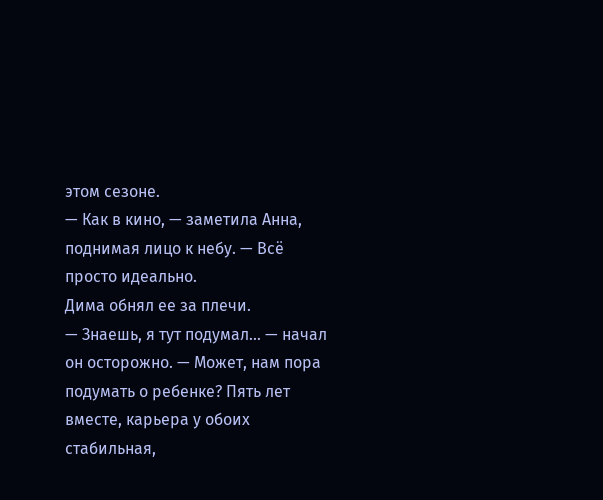этом сезоне.
— Как в кино, — заметила Анна, поднимая лицо к небу. — Всё просто идеально.
Дима обнял ее за плечи.
— Знаешь, я тут подумал... — начал он осторожно. — Может, нам пора подумать о ребенке? Пять лет вместе, карьера у обоих стабильная,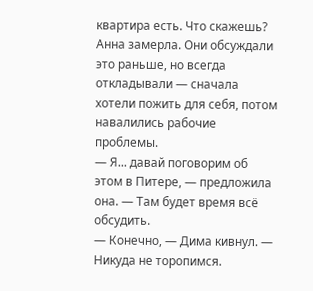квартира есть. Что скажешь?
Анна замерла. Они обсуждали это раньше, но всегда откладывали — сначала хотели пожить для себя, потом навалились рабочие проблемы.
— Я... давай поговорим об этом в Питере, — предложила она. — Там будет время всё обсудить.
— Конечно, — Дима кивнул. — Никуда не торопимся.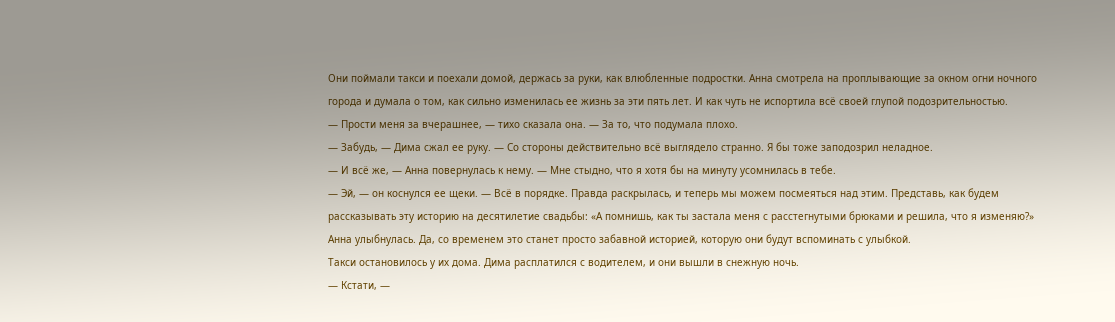Они поймали такси и поехали домой, держась за руки, как влюбленные подростки. Анна смотрела на проплывающие за окном огни ночного города и думала о том, как сильно изменилась ее жизнь за эти пять лет. И как чуть не испортила всё своей глупой подозрительностью.
— Прости меня за вчерашнее, — тихо сказала она. — За то, что подумала плохо.
— Забудь, — Дима сжал ее руку. — Со стороны действительно всё выглядело странно. Я бы тоже заподозрил неладное.
— И всё же, — Анна повернулась к нему. — Мне стыдно, что я хотя бы на минуту усомнилась в тебе.
— Эй, — он коснулся ее щеки. — Всё в порядке. Правда раскрылась, и теперь мы можем посмеяться над этим. Представь, как будем рассказывать эту историю на десятилетие свадьбы: «А помнишь, как ты застала меня с расстегнутыми брюками и решила, что я изменяю?»
Анна улыбнулась. Да, со временем это станет просто забавной историей, которую они будут вспоминать с улыбкой.
Такси остановилось у их дома. Дима расплатился с водителем, и они вышли в снежную ночь.
— Кстати, —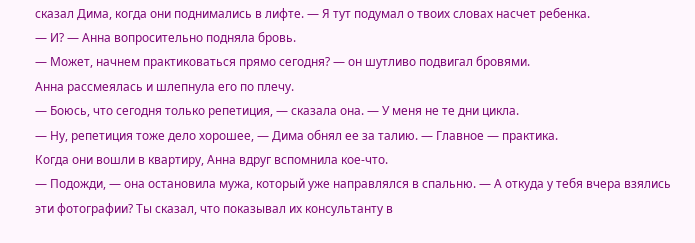сказал Дима, когда они поднимались в лифте. — Я тут подумал о твоих словах насчет ребенка.
— И? — Анна вопросительно подняла бровь.
— Может, начнем практиковаться прямо сегодня? — он шутливо подвигал бровями.
Анна рассмеялась и шлепнула его по плечу.
— Боюсь, что сегодня только репетиция, — сказала она. — У меня не те дни цикла.
— Ну, репетиция тоже дело хорошее, — Дима обнял ее за талию. — Главное — практика.
Когда они вошли в квартиру, Анна вдруг вспомнила кое-что.
— Подожди, — она остановила мужа, который уже направлялся в спальню. — А откуда у тебя вчера взялись эти фотографии? Ты сказал, что показывал их консультанту в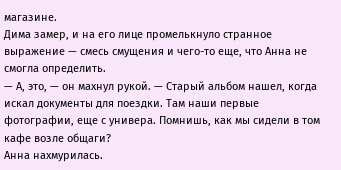магазине.
Дима замер, и на его лице промелькнуло странное выражение — смесь смущения и чего-то еще, что Анна не смогла определить.
— А, это, — он махнул рукой. — Старый альбом нашел, когда искал документы для поездки. Там наши первые фотографии, еще с универа. Помнишь, как мы сидели в том кафе возле общаги?
Анна нахмурилась.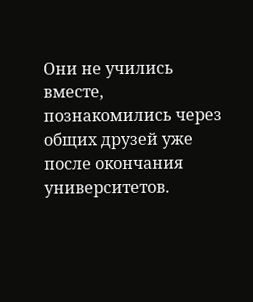Они не учились вместе, познакомились через общих друзей уже после окончания университетов.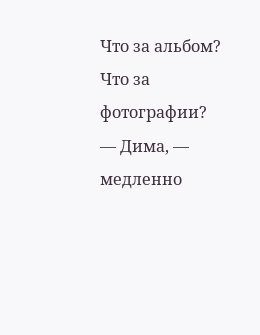Что за альбом? Что за фотографии?
— Дима, — медленно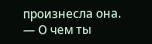произнесла она. — О чем ты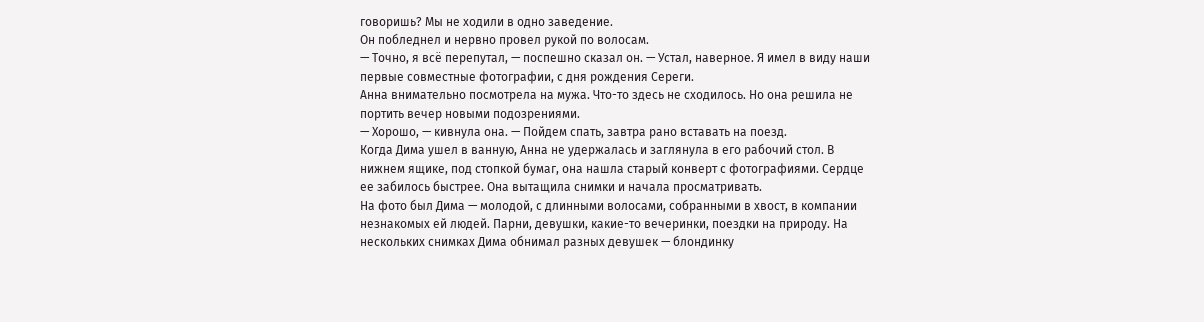говоришь? Мы не ходили в одно заведение.
Он побледнел и нервно провел рукой по волосам.
— Точно, я всё перепутал, — поспешно сказал он. — Устал, наверное. Я имел в виду наши первые совместные фотографии, с дня рождения Сереги.
Анна внимательно посмотрела на мужа. Что-то здесь не сходилось. Но она решила не портить вечер новыми подозрениями.
— Хорошо, — кивнула она. — Пойдем спать, завтра рано вставать на поезд.
Когда Дима ушел в ванную, Анна не удержалась и заглянула в его рабочий стол. В нижнем ящике, под стопкой бумаг, она нашла старый конверт с фотографиями. Сердце ее забилось быстрее. Она вытащила снимки и начала просматривать.
На фото был Дима — молодой, с длинными волосами, собранными в хвост, в компании незнакомых ей людей. Парни, девушки, какие-то вечеринки, поездки на природу. На нескольких снимках Дима обнимал разных девушек — блондинку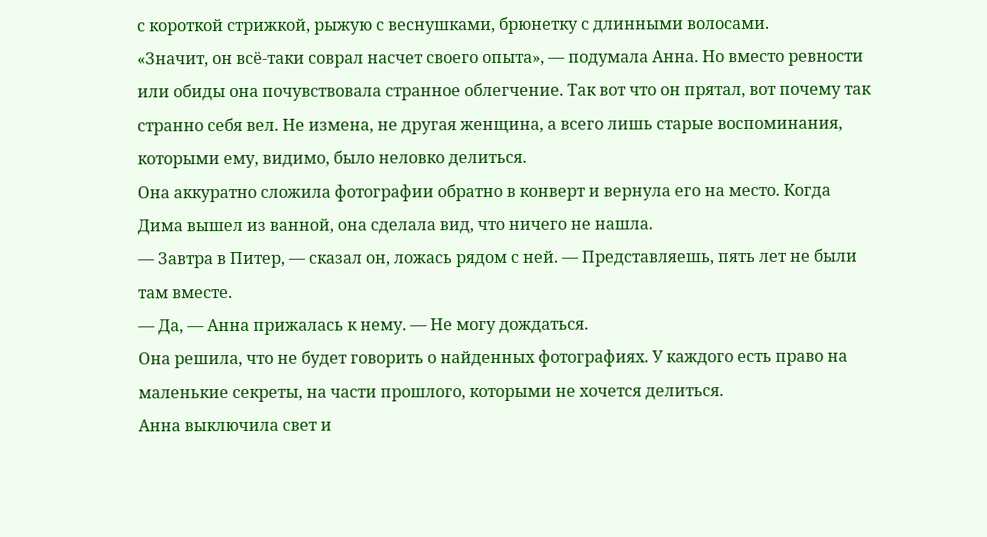с короткой стрижкой, рыжую с веснушками, брюнетку с длинными волосами.
«Значит, он всё-таки соврал насчет своего опыта», — подумала Анна. Но вместо ревности или обиды она почувствовала странное облегчение. Так вот что он прятал, вот почему так странно себя вел. Не измена, не другая женщина, а всего лишь старые воспоминания, которыми ему, видимо, было неловко делиться.
Она аккуратно сложила фотографии обратно в конверт и вернула его на место. Когда Дима вышел из ванной, она сделала вид, что ничего не нашла.
— Завтра в Питер, — сказал он, ложась рядом с ней. — Представляешь, пять лет не были там вместе.
— Да, — Анна прижалась к нему. — Не могу дождаться.
Она решила, что не будет говорить о найденных фотографиях. У каждого есть право на маленькие секреты, на части прошлого, которыми не хочется делиться.
Анна выключила свет и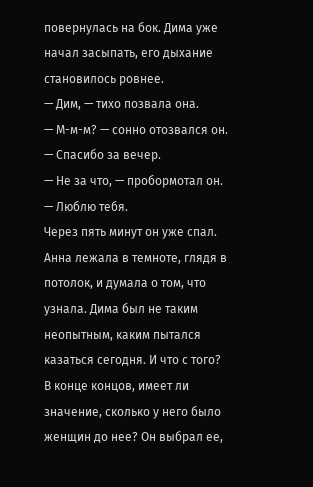повернулась на бок. Дима уже начал засыпать, его дыхание становилось ровнее.
— Дим, — тихо позвала она.
— М-м-м? — сонно отозвался он.
— Спасибо за вечер.
— Не за что, — пробормотал он. — Люблю тебя.
Через пять минут он уже спал. Анна лежала в темноте, глядя в потолок, и думала о том, что узнала. Дима был не таким неопытным, каким пытался казаться сегодня. И что с того? В конце концов, имеет ли значение, сколько у него было женщин до нее? Он выбрал ее,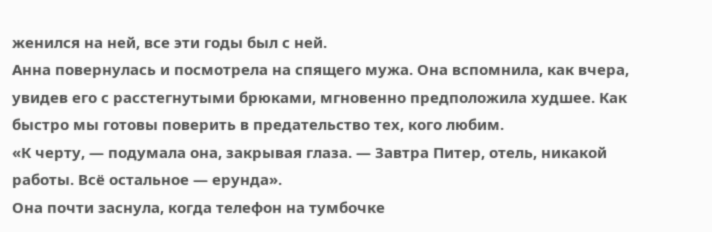женился на ней, все эти годы был с ней.
Анна повернулась и посмотрела на спящего мужа. Она вспомнила, как вчера, увидев его с расстегнутыми брюками, мгновенно предположила худшее. Как быстро мы готовы поверить в предательство тех, кого любим.
«К черту, — подумала она, закрывая глаза. — Завтра Питер, отель, никакой работы. Всё остальное — ерунда».
Она почти заснула, когда телефон на тумбочке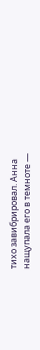тихо завибрировал. Анна нащупала его в темноте —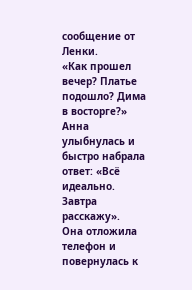сообщение от Ленки.
«Как прошел вечер? Платье подошло? Дима в восторге?»
Анна улыбнулась и быстро набрала ответ: «Всё идеально. Завтра расскажу».
Она отложила телефон и повернулась к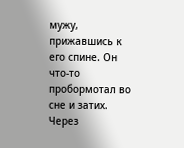мужу, прижавшись к его спине. Он что-то пробормотал во сне и затих. Через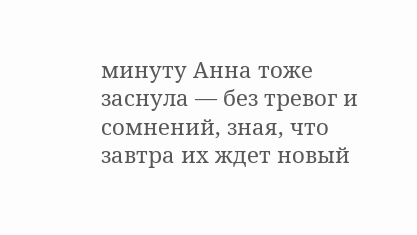минуту Анна тоже заснула — без тревог и сомнений, зная, что завтра их ждет новый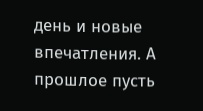день и новые впечатления. А прошлое пусть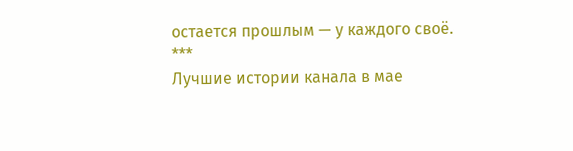остается прошлым — у каждого своё.
***
Лучшие истории канала в мае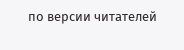по версии читателей